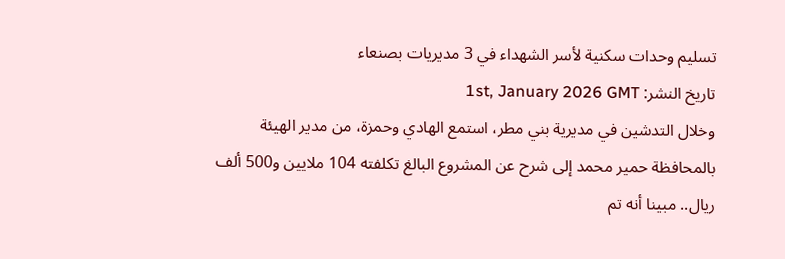تسليم وحدات سكنية لأسر الشهداء في 3 مديريات بصنعاء
تاريخ النشر: 1st, January 2026 GMT
وخلال التدشين في مديرية بني مطر، استمع الهادي وحمزة، من مدير الهيئة بالمحافظة حمير محمد إلى شرح عن المشروع البالغ تكلفته 104 ملايين و500 ألف ريال.. مبينا أنه تم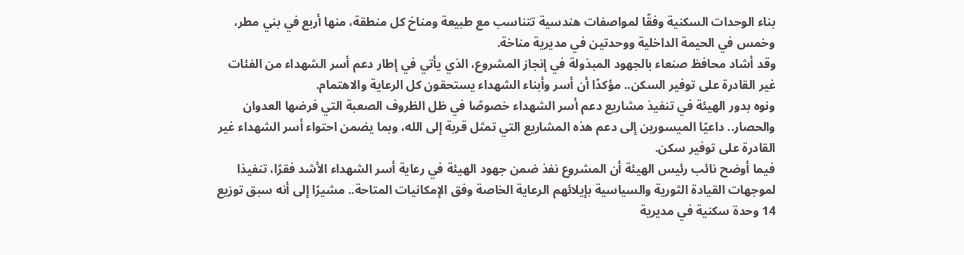بناء الوحدات السكنية وفقًا لمواصفات هندسية تتناسب مع طبيعة ومناخ كل منطقة، منها أربع في بني مطر، وخمس في الحيمة الداخلية ووحدتين في مديرية مناخة.
وقد أشاد محافظ صنعاء بالجهود المبذولة في إنجاز المشروع، الذي يأتي في إطار دعم أسر الشهداء من الفئات غير القادرة على توفير السكن.. مؤكدًا أن أسر وأبناء الشهداء يستحقون كل الرعاية والاهتمام.
ونوه بدور الهيئة في تنفيذ مشاريع دعم أسر الشهداء خصوصًا في ظل الظروف الصعبة التي فرضها العدوان والحصار.. داعيًا الميسورين إلى دعم هذه المشاريع التي تمثل قربة إلى الله، وبما يضمن احتواء أسر الشهداء غير القادرة على توفير سكن.
فيما أوضح نائب رئيس الهيئة أن المشروع نفذ ضمن جهود الهيئة في رعاية أسر الشهداء الأشد فقرًا، تنفيذا لموجهات القيادة الثورية والسياسية بإيلائهم الرعاية الخاصة وفق الإمكانيات المتاحة.. مشيرًا إلى أنه سبق توزيع 14 وحدة سكنية في مديرية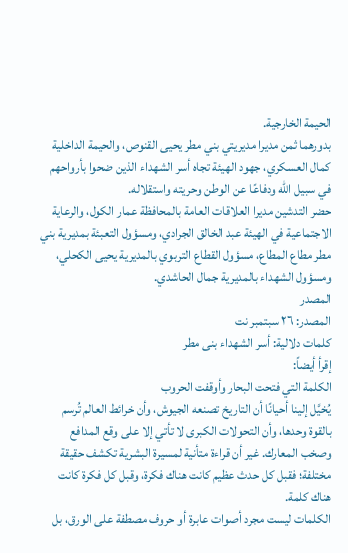الحيمة الخارجية.
بدورهما ثمن مديرا مديريتي بني مطر يحيى القنوص، والحيمة الداخلية كمال العسكري، جهود الهيئة تجاه أسر الشهداء الذين ضحوا بأرواحهم في سبيل الله ودفاعًا عن الوطن وحريته واستقلاله.
حضر التدشين مديرا العلاقات العامة بالمحافظة عمار الكول، والرعاية الاجتماعية في الهيئة عبد الخالق الجرادي، ومسؤول التعبئة بمديرية بني مطر مطاع المطاع، مسؤول القطاع التربوي بالمديرية يحيى الكحلي، ومسؤول الشهداء بالمديرية جمال الحاشدي.
المصدر
المصدر: ٢٦ سبتمبر نت
كلمات دلالية: أسر الشهداء بنی مطر
إقرأ أيضاً:
الكلمة التي فتحت البحار وأوقفت الحروب
يُخيَّل إلينا أحيانًا أن التاريخ تصنعه الجيوش، وأن خرائط العالم تُرسم بالقوة وحدها، وأن التحولات الكبرى لا تأتي إلا على وقع المدافع وصخب المعارك. غير أن قراءة متأنية لمسيرة البشرية تكشف حقيقة مختلفة؛ فقبل كل حدث عظيم كانت هناك فكرة، وقبل كل فكرة كانت هناك كلمة.
الكلمات ليست مجرد أصوات عابرة أو حروف مصطفة على الورق، بل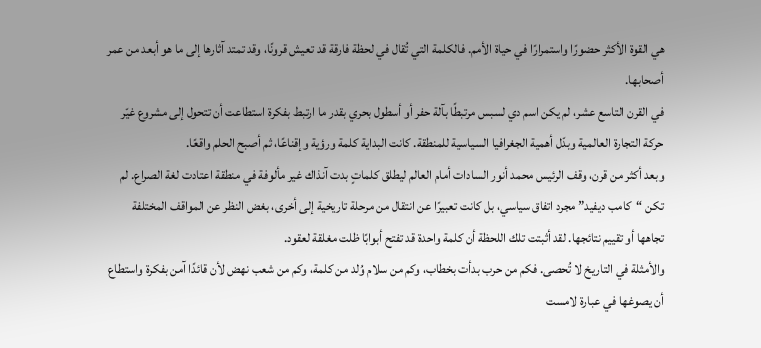هي القوة الأكثر حضورًا واستمرارًا في حياة الأمم. فالكلمة التي تُقال في لحظة فارقة قد تعيش قرونًا، وقد تمتد آثارها إلى ما هو أبعد من عمر أصحابها.
في القرن التاسع عشر، لم يكن اسم دي لسبس مرتبطًا بآلة حفر أو أسطول بحري بقدر ما ارتبط بفكرة استطاعت أن تتحول إلى مشروع غيّر حركة التجارة العالمية وبدّل أهمية الجغرافيا السياسية للمنطقة. كانت البداية كلمة ورؤية وإقناعًا، ثم أصبح الحلم واقعًا.
وبعد أكثر من قرن، وقف الرئيس محمد أنور السادات أمام العالم ليطلق كلماتٍ بدت آنذاك غير مألوفة في منطقة اعتادت لغة الصراع. لم تكن “كامب ديفيد” مجرد اتفاق سياسي، بل كانت تعبيرًا عن انتقال من مرحلة تاريخية إلى أخرى، بغض النظر عن المواقف المختلفة تجاهها أو تقييم نتائجها. لقد أثبتت تلك اللحظة أن كلمة واحدة قد تفتح أبوابًا ظلت مغلقة لعقود.
والأمثلة في التاريخ لا تُحصى. فكم من حرب بدأت بخطاب، وكم من سلام وُلد من كلمة، وكم من شعب نهض لأن قائدًا آمن بفكرة واستطاع أن يصوغها في عبارة لامست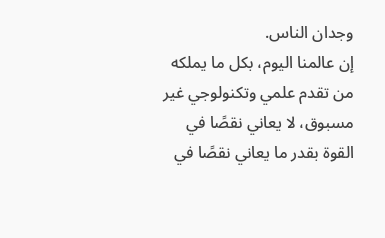وجدان الناس.
إن عالمنا اليوم، بكل ما يملكه من تقدم علمي وتكنولوجي غير مسبوق، لا يعاني نقصًا في القوة بقدر ما يعاني نقصًا في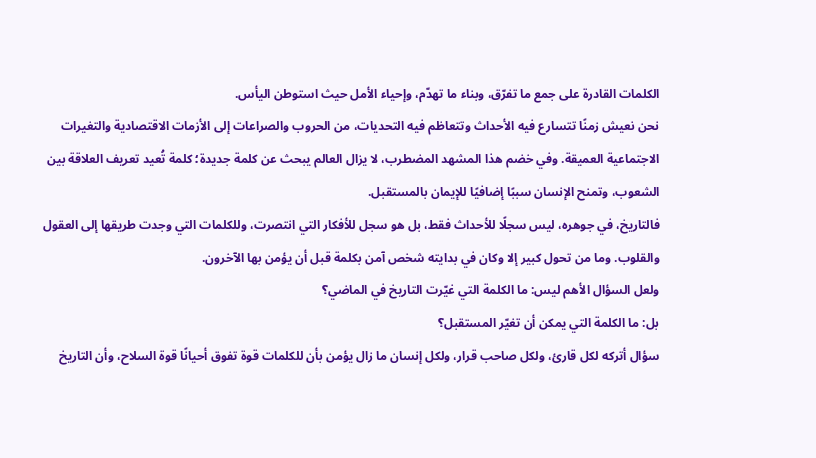الكلمات القادرة على جمع ما تفرّق، وبناء ما تهدّم، وإحياء الأمل حيث استوطن اليأس.
نحن نعيش زمنًا تتسارع فيه الأحداث وتتعاظم فيه التحديات، من الحروب والصراعات إلى الأزمات الاقتصادية والتغيرات الاجتماعية العميقة. وفي خضم هذا المشهد المضطرب، لا يزال العالم يبحث عن كلمة جديدة؛ كلمة تُعيد تعريف العلاقة بين الشعوب، وتمنح الإنسان سببًا إضافيًا للإيمان بالمستقبل.
فالتاريخ، في جوهره، ليس سجلًا للأحداث فقط، بل هو سجل للأفكار التي انتصرت، وللكلمات التي وجدت طريقها إلى العقول والقلوب. وما من تحول كبير إلا وكان في بدايته شخص آمن بكلمة قبل أن يؤمن بها الآخرون.
ولعل السؤال الأهم ليس: ما الكلمة التي غيّرت التاريخ في الماضي؟
بل: ما الكلمة التي يمكن أن تغيّر المستقبل؟
سؤال أتركه لكل قارئ، ولكل صاحب قرار، ولكل إنسان ما زال يؤمن بأن للكلمات قوة تفوق أحيانًا قوة السلاح، وأن التاريخ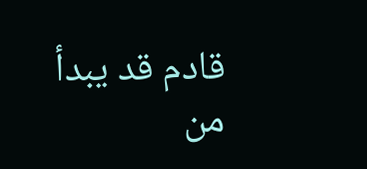قادم قد يبدأ من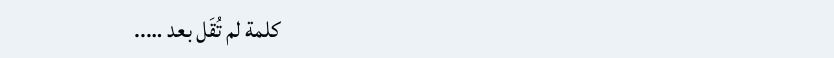كلمة لم تُقَل بعد …..